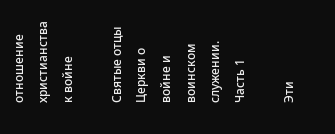отношение христианства к войне

Святые отцы Церкви о войне и воинском служении. Часть 1

Эти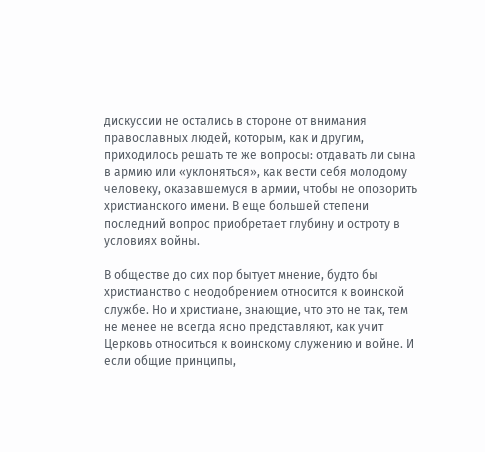дискуссии не остались в стороне от внимания православных людей, которым, как и другим, приходилось решать те же вопросы: отдавать ли сына в армию или «уклоняться», как вести себя молодому человеку, оказавшемуся в армии, чтобы не опозорить христианского имени. В еще большей степени последний вопрос приобретает глубину и остроту в условиях войны.

В обществе до сих пор бытует мнение, будто бы христианство с неодобрением относится к воинской службе. Но и христиане, знающие, что это не так, тем не менее не всегда ясно представляют, как учит Церковь относиться к воинскому служению и войне. И если общие принципы,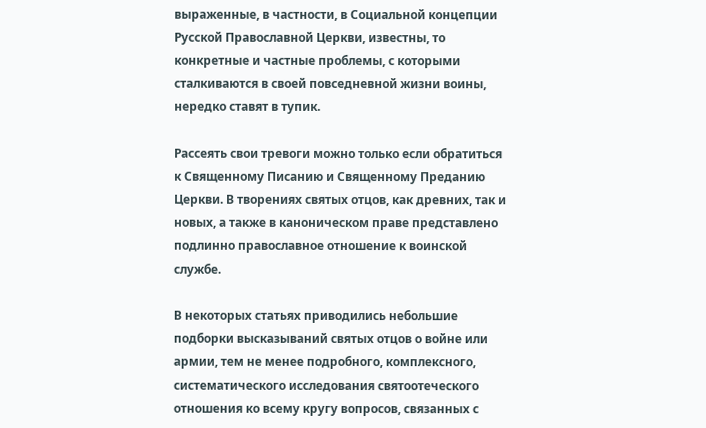выраженные, в частности, в Социальной концепции Русской Православной Церкви, известны, то конкретные и частные проблемы, с которыми сталкиваются в своей повседневной жизни воины, нередко ставят в тупик.

Рассеять свои тревоги можно только если обратиться к Священному Писанию и Священному Преданию Церкви. В творениях святых отцов, как древних, так и новых, а также в каноническом праве представлено подлинно православное отношение к воинской службе.

В некоторых статьях приводились небольшие подборки высказываний святых отцов о войне или армии, тем не менее подробного, комплексного, систематического исследования святоотеческого отношения ко всему кругу вопросов, связанных с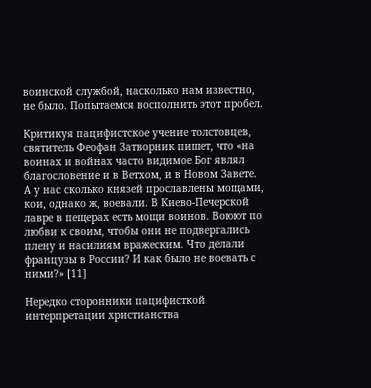воинской службой, насколько нам известно, не было. Попытаемся восполнить этот пробел.

Критикуя пацифистское учение толстовцев, святитель Феофан Затворник пишет, что «на воинах и войнах часто видимое Бог являл благословение и в Ветхом, и в Новом Завете. А у нас сколько князей прославлены мощами, кои, однако ж, воевали. В Киево-Печерской лавре в пещерах есть мощи воинов. Воюют по любви к своим, чтобы они не подвергались плену и насилиям вражеским. Что делали французы в России? И как было не воевать с ними?» [11]

Нередко сторонники пацифисткой интерпретации христианства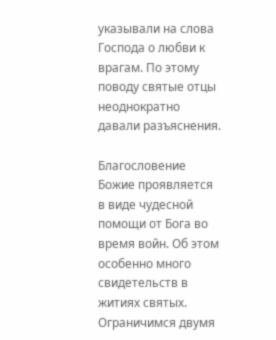указывали на слова Господа о любви к врагам. По этому поводу святые отцы неоднократно давали разъяснения.

Благословение Божие проявляется в виде чудесной помощи от Бога во время войн. Об этом особенно много свидетельств в житиях святых. Ограничимся двумя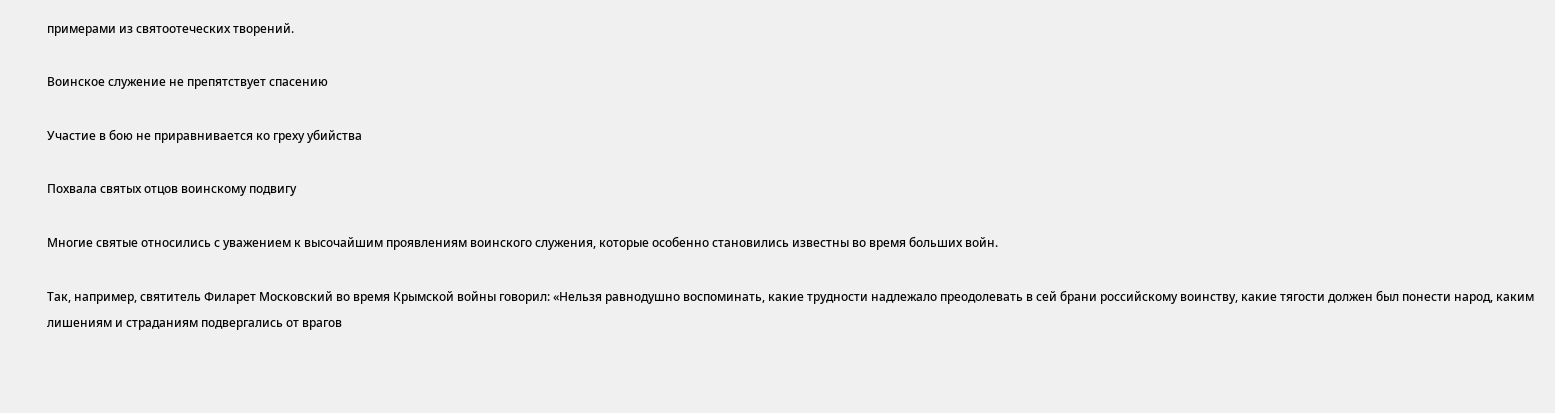примерами из святоотеческих творений.

Воинское служение не препятствует спасению

Участие в бою не приравнивается ко греху убийства

Похвала святых отцов воинскому подвигу

Многие святые относились с уважением к высочайшим проявлениям воинского служения, которые особенно становились известны во время больших войн.

Так, например, святитель Филарет Московский во время Крымской войны говорил: «Нельзя равнодушно воспоминать, какие трудности надлежало преодолевать в сей брани российскому воинству, какие тягости должен был понести народ, каким лишениям и страданиям подвергались от врагов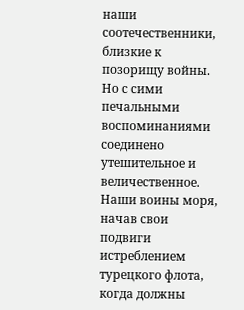наши соотечественники, близкие к позорищу войны. Но с сими печальными воспоминаниями соединено утешительное и величественное. Наши воины моря, начав свои подвиги истреблением турецкого флота, когда должны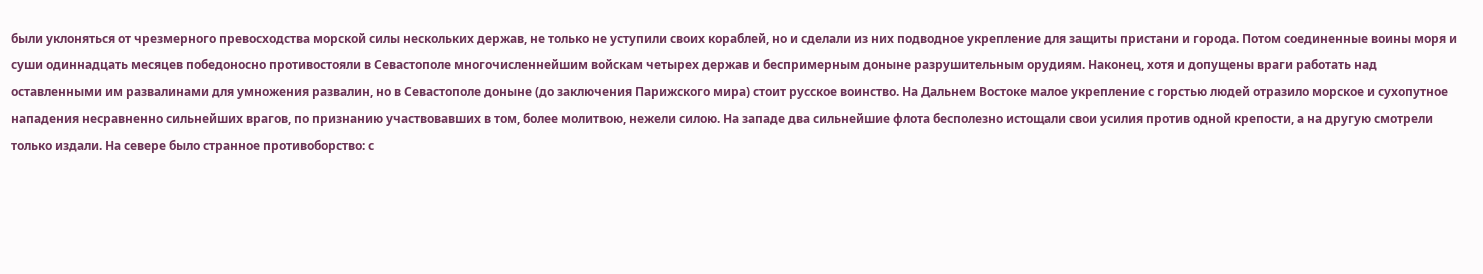были уклоняться от чрезмерного превосходства морской силы нескольких держав, не только не уступили своих кораблей, но и сделали из них подводное укрепление для защиты пристани и города. Потом соединенные воины моря и суши одиннадцать месяцев победоносно противостояли в Севастополе многочисленнейшим войскам четырех держав и беспримерным доныне разрушительным орудиям. Наконец, хотя и допущены враги работать над оставленными им развалинами для умножения развалин, но в Севастополе доныне (до заключения Парижского мира) стоит русское воинство. На Дальнем Востоке малое укрепление с горстью людей отразило морское и сухопутное нападения несравненно сильнейших врагов, по признанию участвовавших в том, более молитвою, нежели силою. На западе два сильнейшие флота бесполезно истощали свои усилия против одной крепости, а на другую смотрели только издали. На севере было странное противоборство: с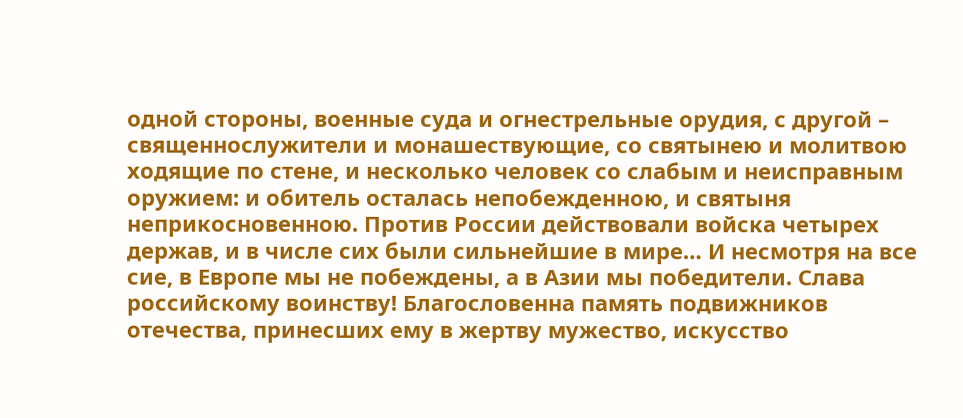одной стороны, военные суда и огнестрельные орудия, с другой – священнослужители и монашествующие, со святынею и молитвою ходящие по стене, и несколько человек со слабым и неисправным оружием: и обитель осталась непобежденною, и святыня неприкосновенною. Против России действовали войска четырех держав, и в числе сих были сильнейшие в мире… И несмотря на все сие, в Европе мы не побеждены, а в Азии мы победители. Слава российскому воинству! Благословенна память подвижников отечества, принесших ему в жертву мужество, искусство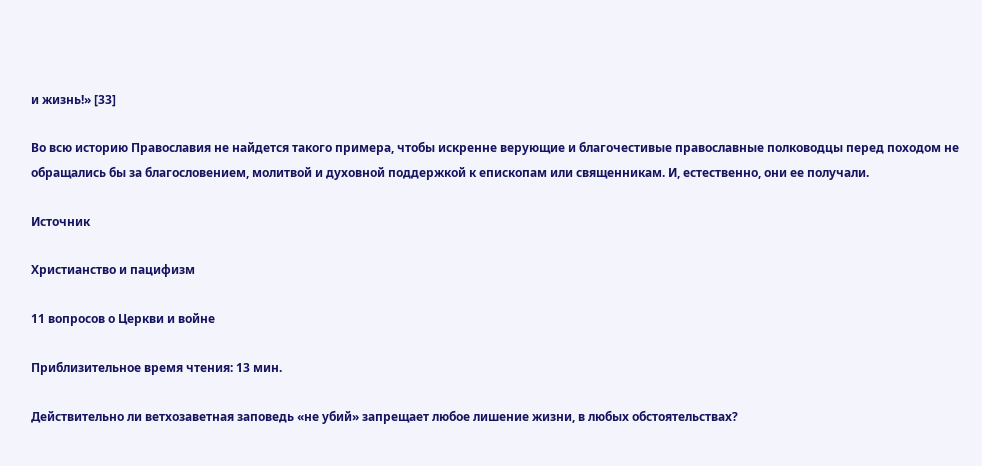и жизнь!» [33]

Во всю историю Православия не найдется такого примера, чтобы искренне верующие и благочестивые православные полководцы перед походом не обращались бы за благословением, молитвой и духовной поддержкой к епископам или священникам. И, естественно, они ее получали.

Источник

Христианство и пацифизм

11 вопросов о Церкви и войне

Приблизительное время чтения: 13 мин.

Действительно ли ветхозаветная заповедь «не убий» запрещает любое лишение жизни, в любых обстоятельствах?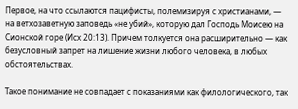Первое, на что ссылаются пацифисты, полемизируя с христианами, — на ветхозаветную заповедь «не убий», которую дал Господь Моисею на Сионской горе (Исх 20:13). Причем толкуется она расширительно — как безусловный запрет на лишение жизни любого человека, в любых обстоятельствах.

Такое понимание не совпадает с показаниями как филологического, так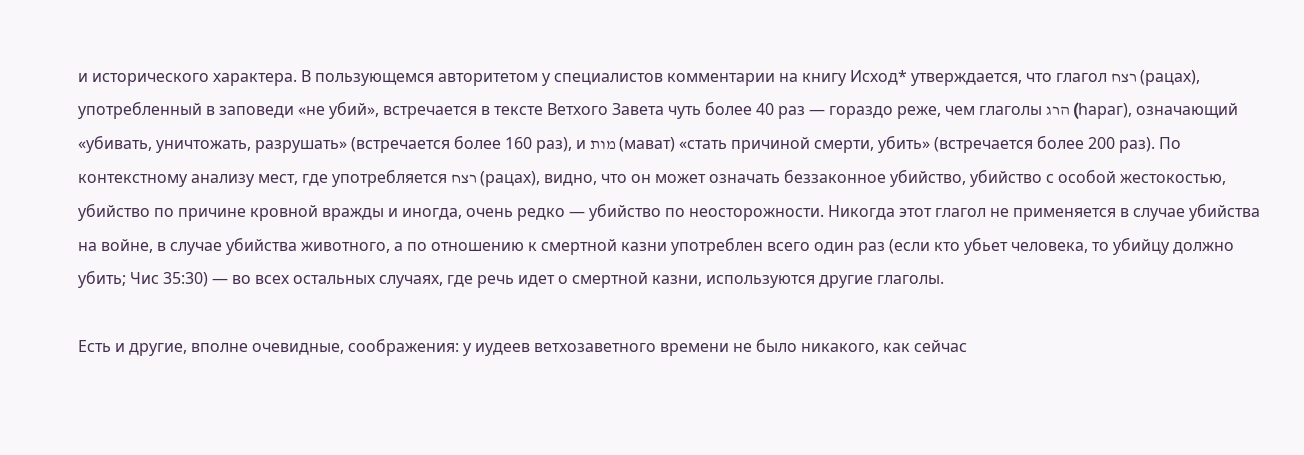и исторического характера. В пользующемся авторитетом у специалистов комментарии на книгу Исход* утверждается, что глагол רצח (рацах), употребленный в заповеди «не убий», встречается в тексте Ветхого Завета чуть более 40 раз — гораздо реже, чем глаголы הרג (hараг), означающий «убивать, уничтожать, разрушать» (встречается более 160 раз), и מות (мават) «стать причиной смерти, убить» (встречается более 200 раз). По контекстному анализу мест, где употребляется רצח (рацах), видно, что он может означать беззаконное убийство, убийство с особой жестокостью, убийство по причине кровной вражды и иногда, очень редко — убийство по неосторожности. Никогда этот глагол не применяется в случае убийства на войне, в случае убийства животного, а по отношению к смертной казни употреблен всего один раз (если кто убьет человека, то убийцу должно убить; Чис 35:30) — во всех остальных случаях, где речь идет о смертной казни, используются другие глаголы.

Есть и другие, вполне очевидные, соображения: у иудеев ветхозаветного времени не было никакого, как сейчас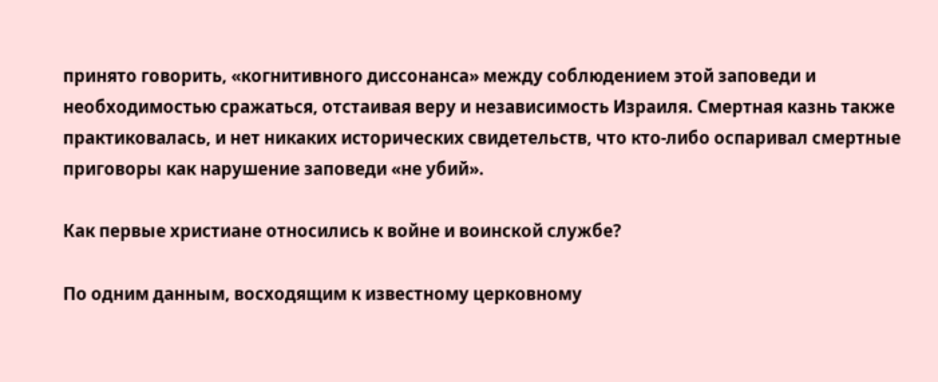принято говорить, «когнитивного диссонанса» между соблюдением этой заповеди и необходимостью сражаться, отстаивая веру и независимость Израиля. Смертная казнь также практиковалась, и нет никаких исторических свидетельств, что кто-либо оспаривал смертные приговоры как нарушение заповеди «не убий».

Как первые христиане относились к войне и воинской службе?

По одним данным, восходящим к известному церковному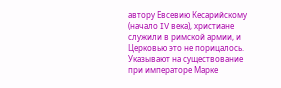автору Евсевию Кесарийскому (начало IV века), христиане служили в римской армии, и Церковью это не порицалось. Указывают на существование при императоре Марке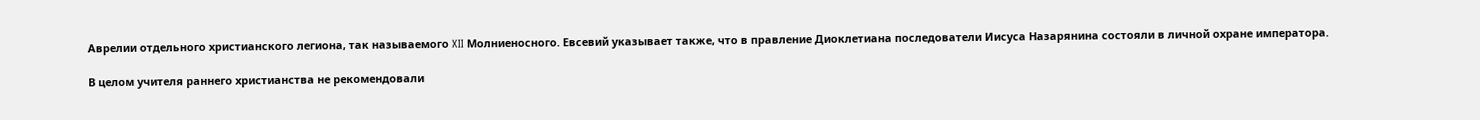Аврелии отдельного христианского легиона, так называемого XII Молниеносного. Евсевий указывает также, что в правление Диоклетиана последователи Иисуса Назарянина состояли в личной охране императора.

В целом учителя раннего христианства не рекомендовали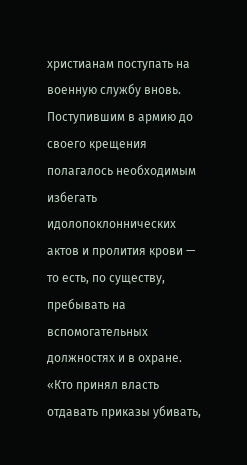христианам поступать на военную службу вновь. Поступившим в армию до своего крещения полагалось необходимым избегать идолопоклоннических актов и пролития крови — то есть, по существу, пребывать на вспомогательных должностях и в охране. «Кто принял власть отдавать приказы убивать,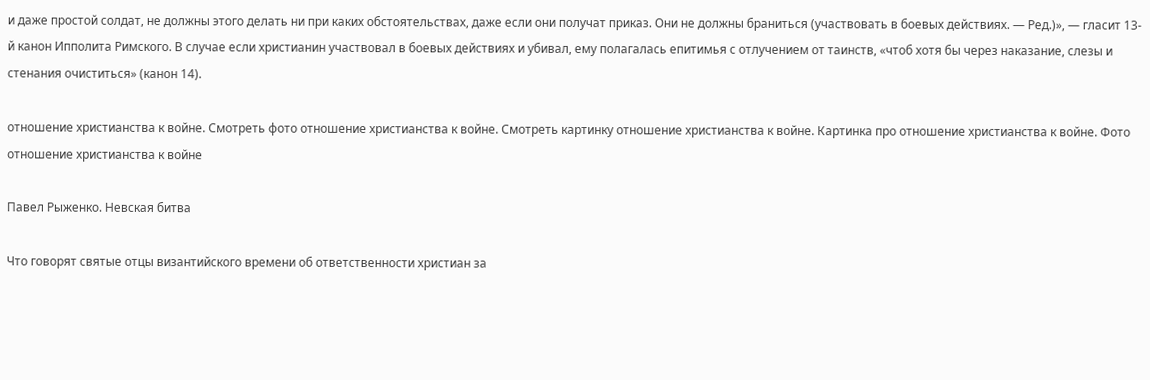и даже простой солдат, не должны этого делать ни при каких обстоятельствах, даже если они получат приказ. Они не должны браниться (участвовать в боевых действиях. — Ред.)», — гласит 13-й канон Ипполита Римского. В случае если христианин участвовал в боевых действиях и убивал, ему полагалась епитимья с отлучением от таинств, «чтоб хотя бы через наказание, слезы и стенания очиститься» (канон 14).

отношение христианства к войне. Смотреть фото отношение христианства к войне. Смотреть картинку отношение христианства к войне. Картинка про отношение христианства к войне. Фото отношение христианства к войне

Павел Рыженко. Невская битва

Что говорят святые отцы византийского времени об ответственности христиан за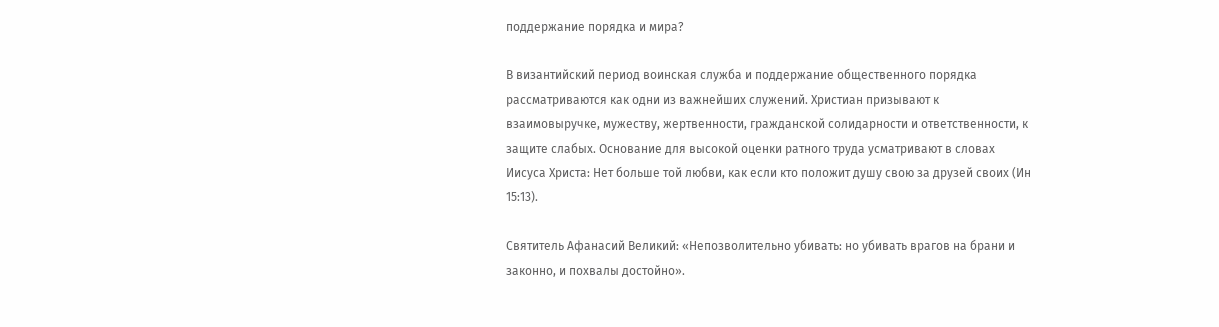поддержание порядка и мира?

В византийский период воинская служба и поддержание общественного порядка рассматриваются как одни из важнейших служений. Христиан призывают к взаимовыручке, мужеству, жертвенности, гражданской солидарности и ответственности, к защите слабых. Основание для высокой оценки ратного труда усматривают в словах Иисуса Христа: Нет больше той любви, как если кто положит душу свою за друзей своих (Ин 15:13).

Святитель Афанасий Великий: «Непозволительно убивать: но убивать врагов на брани и законно, и похвалы достойно».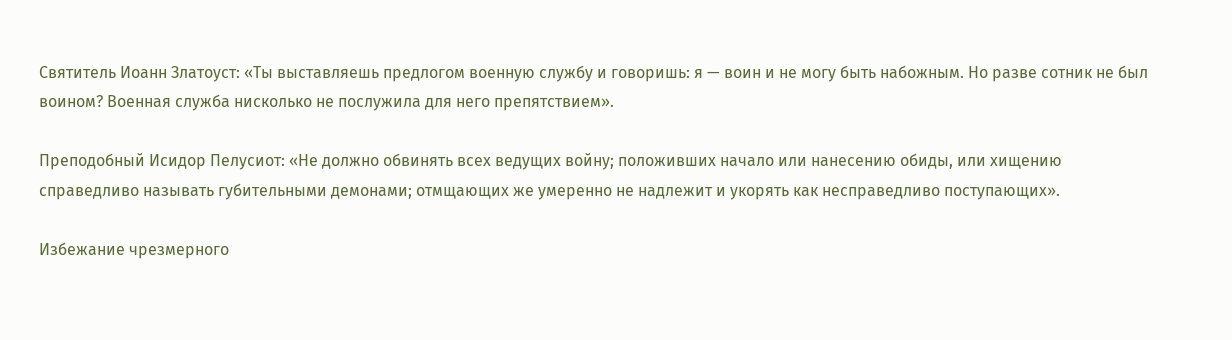Святитель Иоанн Златоуст: «Ты выставляешь предлогом военную службу и говоришь: я — воин и не могу быть набожным. Но разве сотник не был воином? Военная служба нисколько не послужила для него препятствием».

Преподобный Исидор Пелусиот: «Не должно обвинять всех ведущих войну; положивших начало или нанесению обиды, или хищению справедливо называть губительными демонами; отмщающих же умеренно не надлежит и укорять как несправедливо поступающих».

Избежание чрезмерного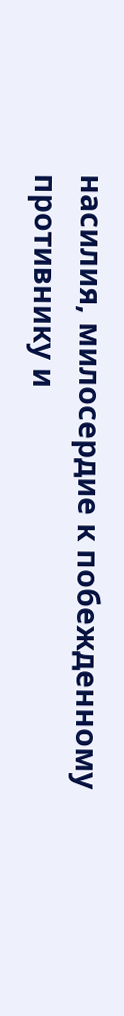насилия, милосердие к побежденному противнику и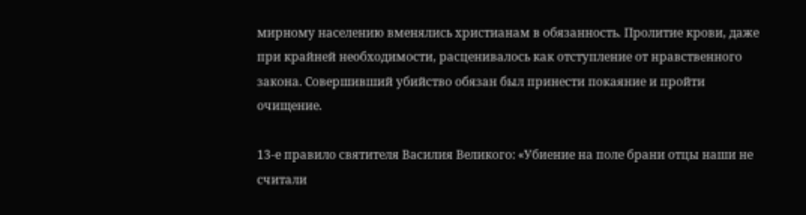мирному населению вменялись христианам в обязанность. Пролитие крови, даже при крайней необходимости, расценивалось как отступление от нравственного закона. Совершивший убийство обязан был принести покаяние и пройти очищение.

13-е правило святителя Василия Великого: «Убиение на поле брани отцы наши не считали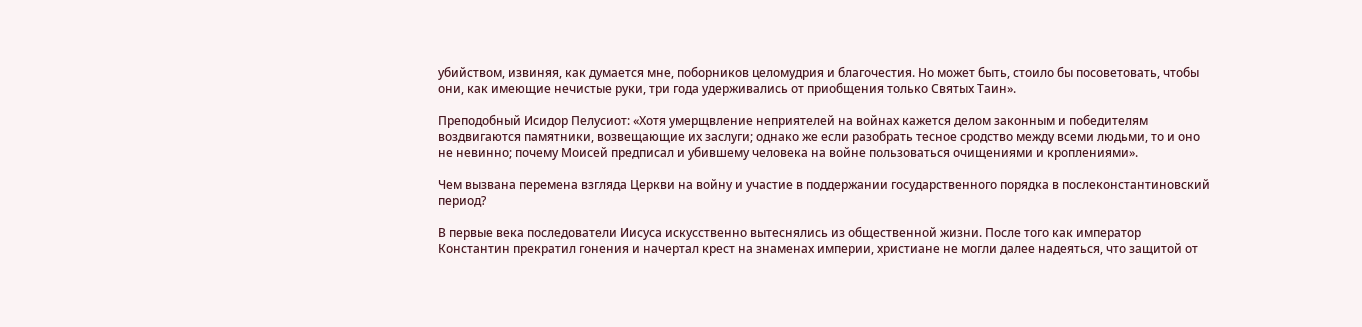убийством, извиняя, как думается мне, поборников целомудрия и благочестия. Но может быть, стоило бы посоветовать, чтобы они, как имеющие нечистые руки, три года удерживались от приобщения только Святых Таин».

Преподобный Исидор Пелусиот: «Хотя умерщвление неприятелей на войнах кажется делом законным и победителям воздвигаются памятники, возвещающие их заслуги; однако же если разобрать тесное сродство между всеми людьми, то и оно не невинно; почему Моисей предписал и убившему человека на войне пользоваться очищениями и кроплениями».

Чем вызвана перемена взгляда Церкви на войну и участие в поддержании государственного порядка в послеконстантиновский период?

В первые века последователи Иисуса искусственно вытеснялись из общественной жизни. После того как император Константин прекратил гонения и начертал крест на знаменах империи, христиане не могли далее надеяться, что защитой от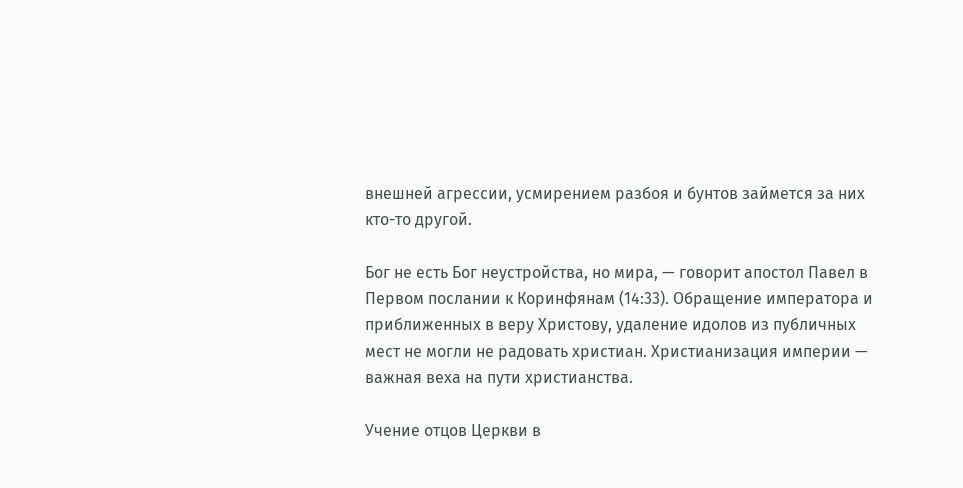внешней агрессии, усмирением разбоя и бунтов займется за них кто-то другой.

Бог не есть Бог неустройства, но мира, — говорит апостол Павел в Первом послании к Коринфянам (14:33). Обращение императора и приближенных в веру Христову, удаление идолов из публичных мест не могли не радовать христиан. Христианизация империи — важная веха на пути христианства.

Учение отцов Церкви в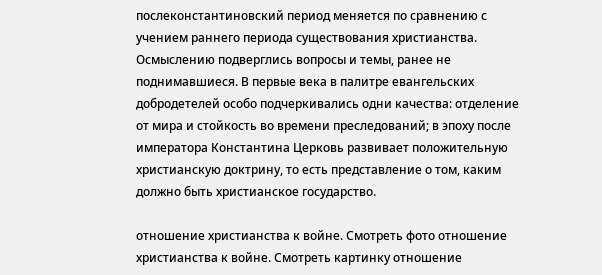послеконстантиновский период меняется по сравнению с учением раннего периода существования христианства. Осмыслению подверглись вопросы и темы, ранее не поднимавшиеся. В первые века в палитре евангельских добродетелей особо подчеркивались одни качества: отделение от мира и стойкость во времени преследований; в эпоху после императора Константина Церковь развивает положительную христианскую доктрину, то есть представление о том, каким должно быть христианское государство.

отношение христианства к войне. Смотреть фото отношение христианства к войне. Смотреть картинку отношение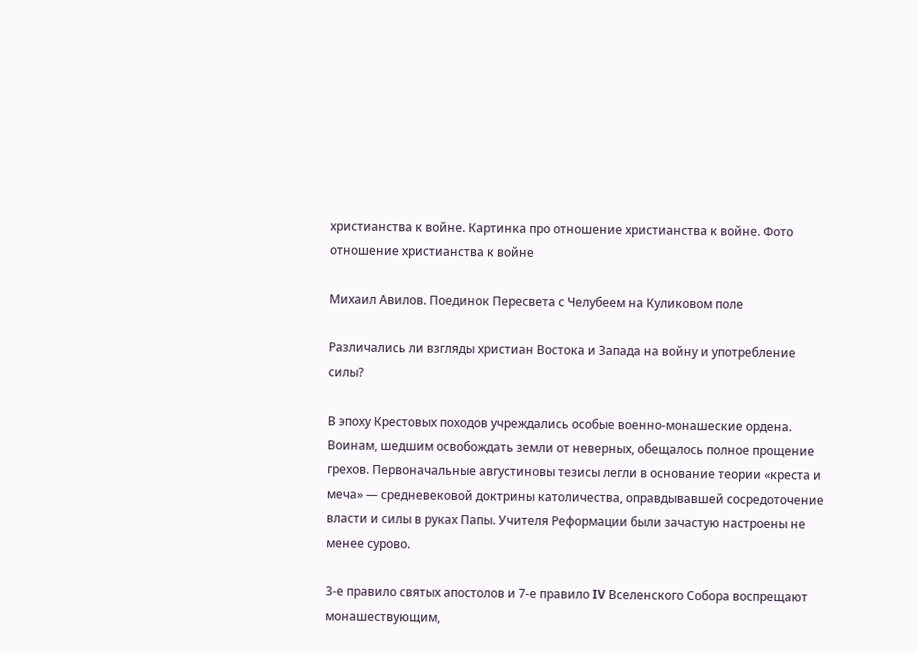христианства к войне. Картинка про отношение христианства к войне. Фото отношение христианства к войне

Михаил Авилов. Поединок Пересвета с Челубеем на Куликовом поле

Различались ли взгляды христиан Востока и Запада на войну и употребление силы?

В эпоху Крестовых походов учреждались особые военно-монашеские ордена. Воинам, шедшим освобождать земли от неверных, обещалось полное прощение грехов. Первоначальные августиновы тезисы легли в основание теории «креста и меча» — средневековой доктрины католичества, оправдывавшей сосредоточение власти и силы в руках Папы. Учителя Реформации были зачастую настроены не менее сурово.

3-е правило святых апостолов и 7-е правило IV Вселенского Собора воспрещают монашествующим,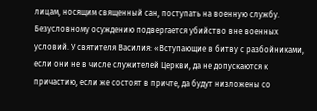лицам, носящим священный сан, поступать на военную службу. Безусловному осуждению подвергается убийство вне военных условий. У святителя Василия: «Вступающие в битву с разбойниками, если они не в числе служителей Церкви, да не допускаются к причастию, если же состоят в причте, да будут низложены со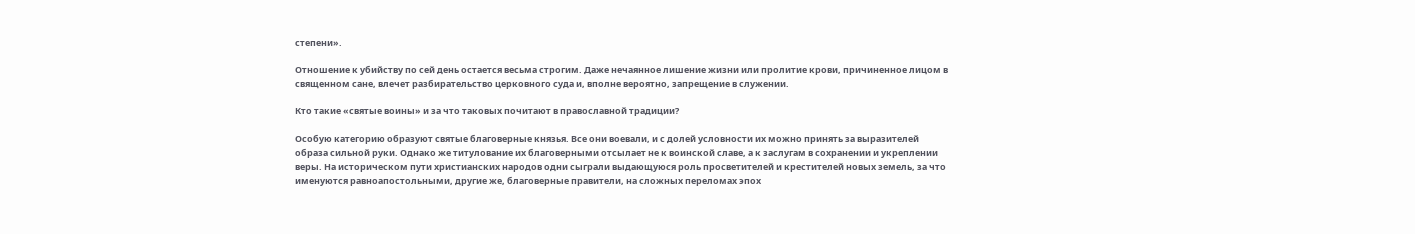степени».

Отношение к убийству по сей день остается весьма строгим. Даже нечаянное лишение жизни или пролитие крови, причиненное лицом в священном сане, влечет разбирательство церковного суда и, вполне вероятно, запрещение в служении.

Кто такие «святые воины» и за что таковых почитают в православной традиции?

Особую категорию образуют святые благоверные князья. Все они воевали, и с долей условности их можно принять за выразителей образа сильной руки. Однако же титулование их благоверными отсылает не к воинской славе, а к заслугам в сохранении и укреплении веры. На историческом пути христианских народов одни сыграли выдающуюся роль просветителей и крестителей новых земель, за что именуются равноапостольными, другие же, благоверные правители, на сложных переломах эпох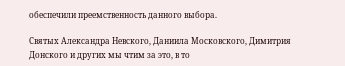обеспечили преемственность данного выбора.

Святых Александра Невского, Даниила Московского, Димитрия Донского и других мы чтим за это, в то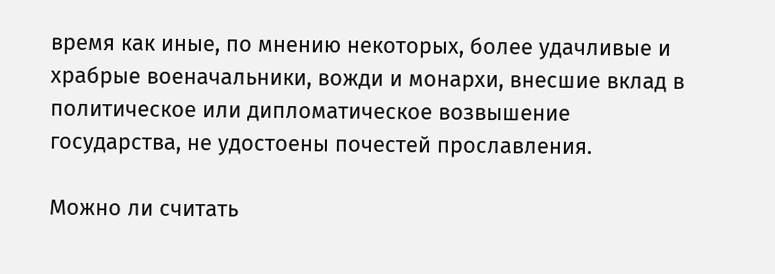время как иные, по мнению некоторых, более удачливые и храбрые военачальники, вожди и монархи, внесшие вклад в политическое или дипломатическое возвышение государства, не удостоены почестей прославления.

Можно ли считать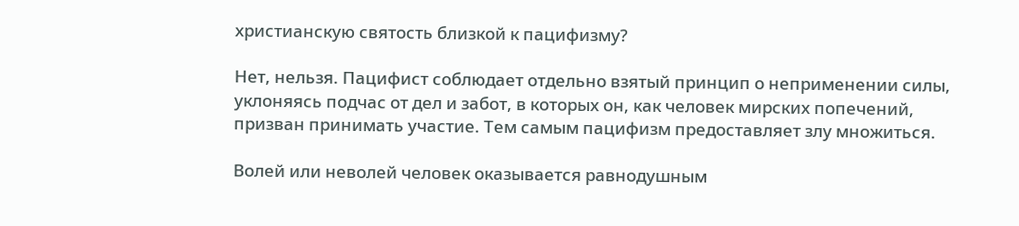христианскую святость близкой к пацифизму?

Нет, нельзя. Пацифист соблюдает отдельно взятый принцип о неприменении силы, уклоняясь подчас от дел и забот, в которых он, как человек мирских попечений, призван принимать участие. Тем самым пацифизм предоставляет злу множиться.

Волей или неволей человек оказывается равнодушным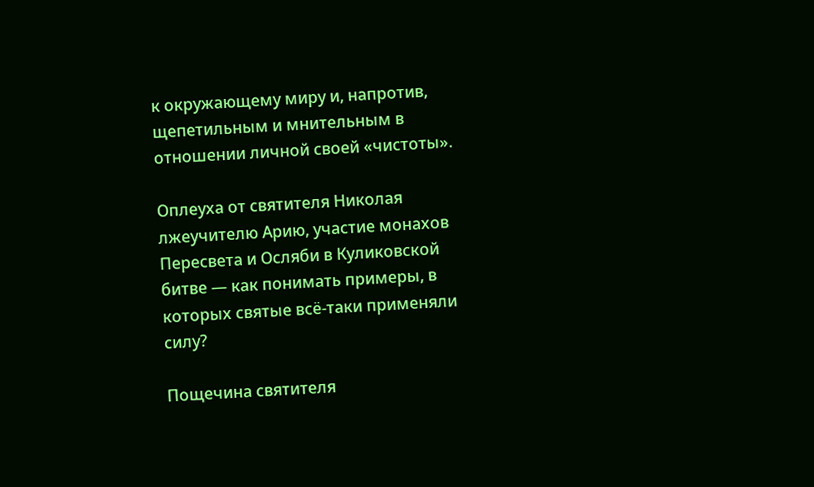к окружающему миру и, напротив, щепетильным и мнительным в отношении личной своей «чистоты».

Оплеуха от святителя Николая лжеучителю Арию, участие монахов Пересвета и Осляби в Куликовской битве — как понимать примеры, в которых святые всё-таки применяли силу?

Пощечина святителя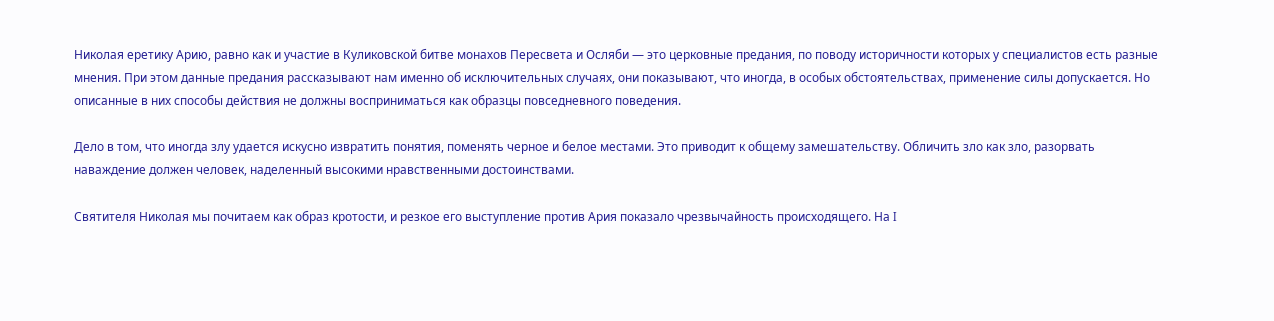Николая еретику Арию, равно как и участие в Куликовской битве монахов Пересвета и Осляби — это церковные предания, по поводу историчности которых у специалистов есть разные мнения. При этом данные предания рассказывают нам именно об исключительных случаях, они показывают, что иногда, в особых обстоятельствах, применение силы допускается. Но описанные в них способы действия не должны восприниматься как образцы повседневного поведения.

Дело в том, что иногда злу удается искусно извратить понятия, поменять черное и белое местами. Это приводит к общему замешательству. Обличить зло как зло, разорвать наваждение должен человек, наделенный высокими нравственными достоинствами.

Святителя Николая мы почитаем как образ кротости, и резкое его выступление против Ария показало чрезвычайность происходящего. На I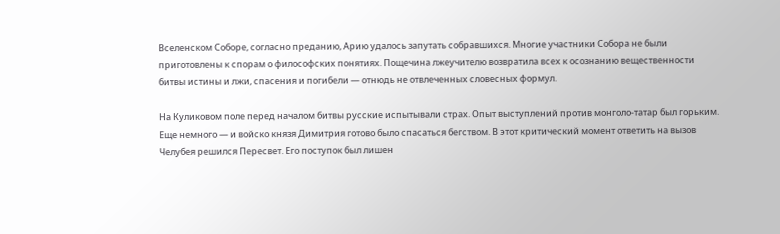Вселенском Соборе, согласно преданию, Арию удалось запутать собравшихся. Многие участники Собора не были приготовлены к спорам о философских понятиях. Пощечина лжеучителю возвратила всех к осознанию вещественности битвы истины и лжи, спасения и погибели — отнюдь не отвлеченных словесных формул.

На Куликовом поле перед началом битвы русские испытывали страх. Опыт выступлений против монголо-татар был горьким. Еще немного — и войско князя Димитрия готово было спасаться бегством. В этот критический момент ответить на вызов Челубея решился Пересвет. Его поступок был лишен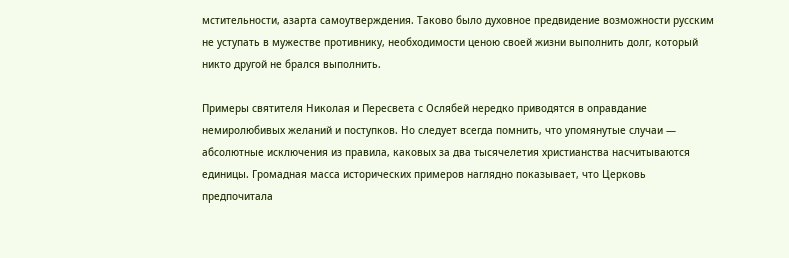мстительности, азарта самоутверждения. Таково было духовное предвидение возможности русским не уступать в мужестве противнику, необходимости ценою своей жизни выполнить долг, который никто другой не брался выполнить.

Примеры святителя Николая и Пересвета с Ослябей нередко приводятся в оправдание немиролюбивых желаний и поступков. Но следует всегда помнить, что упомянутые случаи — абсолютные исключения из правила, каковых за два тысячелетия христианства насчитываются единицы. Громадная масса исторических примеров наглядно показывает, что Церковь предпочитала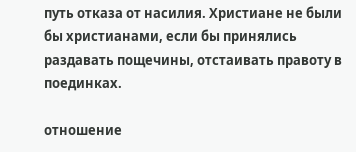путь отказа от насилия. Христиане не были бы христианами, если бы принялись раздавать пощечины, отстаивать правоту в поединках.

отношение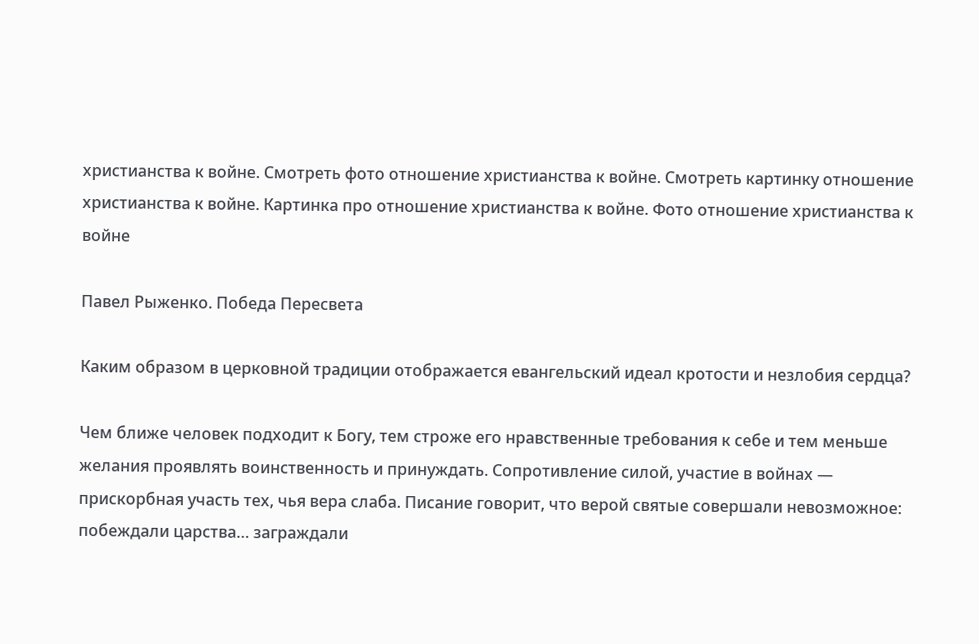христианства к войне. Смотреть фото отношение христианства к войне. Смотреть картинку отношение христианства к войне. Картинка про отношение христианства к войне. Фото отношение христианства к войне

Павел Рыженко. Победа Пересвета

Каким образом в церковной традиции отображается евангельский идеал кротости и незлобия сердца?

Чем ближе человек подходит к Богу, тем строже его нравственные требования к себе и тем меньше желания проявлять воинственность и принуждать. Сопротивление силой, участие в войнах — прискорбная участь тех, чья вера слаба. Писание говорит, что верой святые совершали невозможное: побеждали царства… заграждали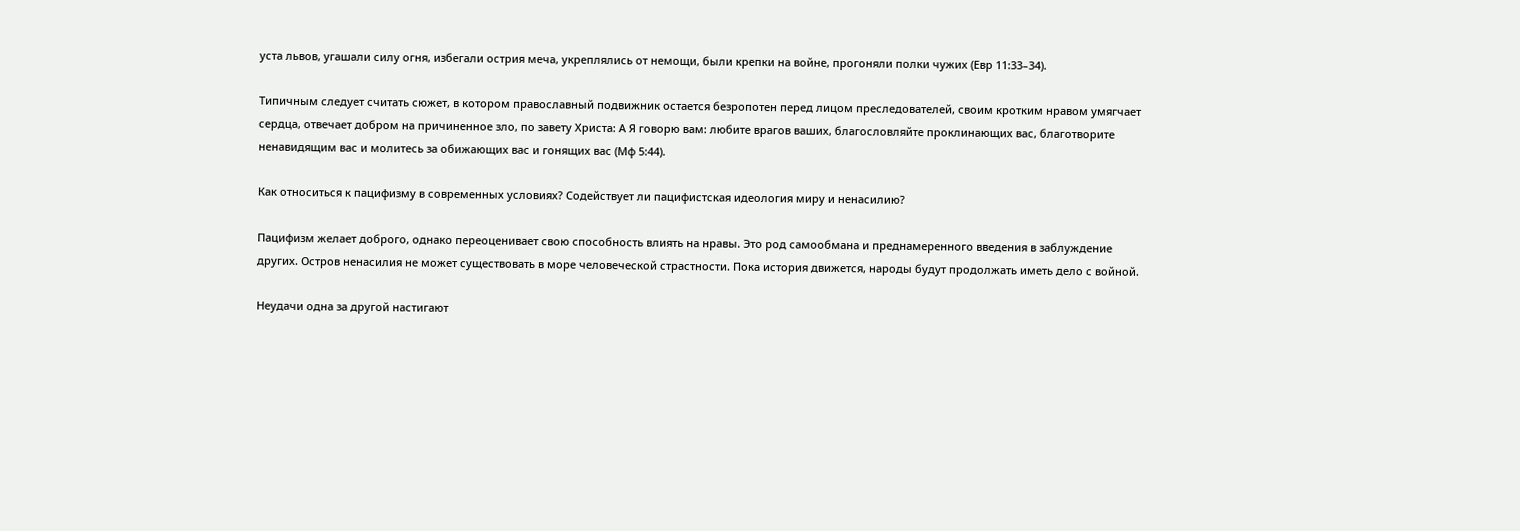уста львов, угашали силу огня, избегали острия меча, укреплялись от немощи, были крепки на войне, прогоняли полки чужих (Евр 11:33–34).

Типичным следует считать сюжет, в котором православный подвижник остается безропотен перед лицом преследователей, своим кротким нравом умягчает сердца, отвечает добром на причиненное зло, по завету Христа: А Я говорю вам: любите врагов ваших, благословляйте проклинающих вас, благотворите ненавидящим вас и молитесь за обижающих вас и гонящих вас (Мф 5:44).

Как относиться к пацифизму в современных условиях? Содействует ли пацифистская идеология миру и ненасилию?

Пацифизм желает доброго, однако переоценивает свою способность влиять на нравы. Это род самообмана и преднамеренного введения в заблуждение других. Остров ненасилия не может существовать в море человеческой страстности. Пока история движется, народы будут продолжать иметь дело с войной.

Неудачи одна за другой настигают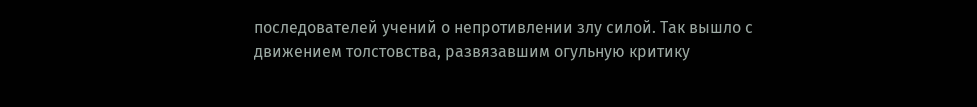последователей учений о непротивлении злу силой. Так вышло с движением толстовства, развязавшим огульную критику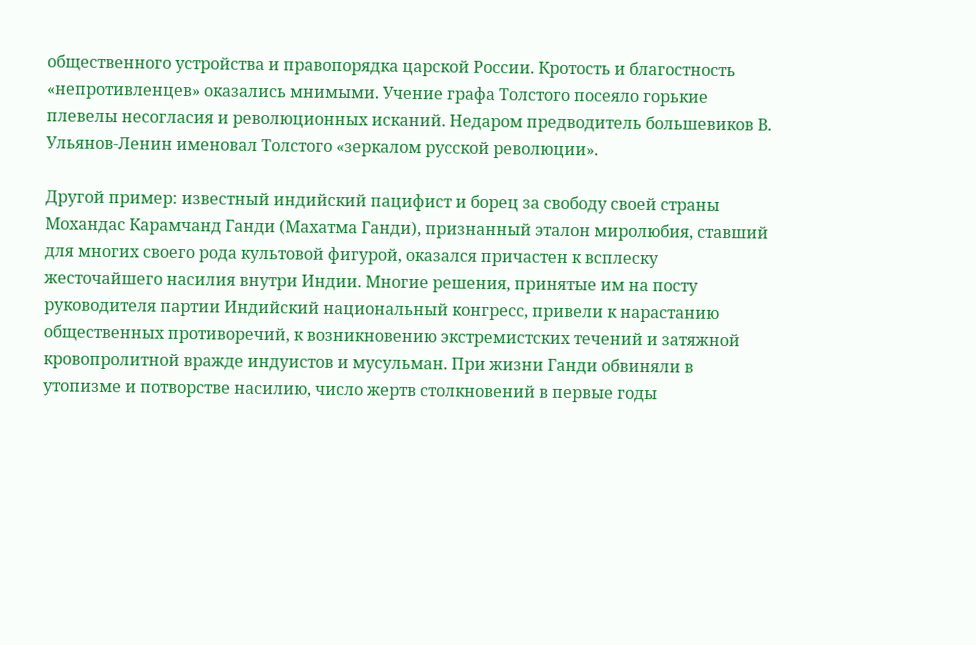общественного устройства и правопорядка царской России. Кротость и благостность «непротивленцев» оказались мнимыми. Учение графа Толстого посеяло горькие плевелы несогласия и революционных исканий. Недаром предводитель большевиков В. Ульянов-Ленин именовал Толстого «зеркалом русской революции».

Другой пример: известный индийский пацифист и борец за свободу своей страны Мохандас Карамчанд Ганди (Махатма Ганди), признанный эталон миролюбия, ставший для многих своего рода культовой фигурой, оказался причастен к всплеску жесточайшего насилия внутри Индии. Многие решения, принятые им на посту руководителя партии Индийский национальный конгресс, привели к нарастанию общественных противоречий, к возникновению экстремистских течений и затяжной кровопролитной вражде индуистов и мусульман. При жизни Ганди обвиняли в утопизме и потворстве насилию, число жертв столкновений в первые годы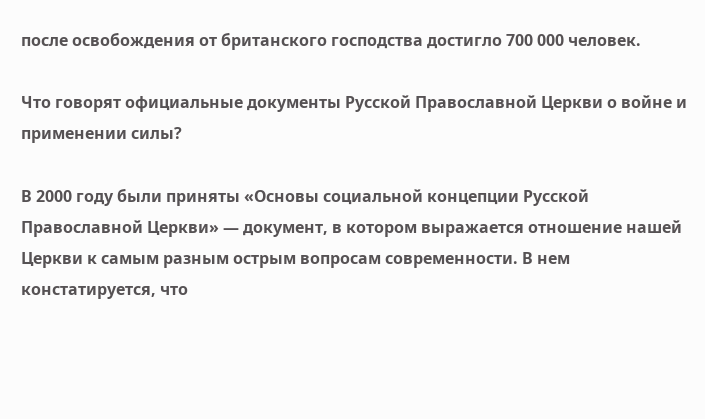после освобождения от британского господства достигло 700 000 человек.

Что говорят официальные документы Русской Православной Церкви о войне и применении силы?

В 2000 году были приняты «Основы социальной концепции Русской Православной Церкви» — документ, в котором выражается отношение нашей Церкви к самым разным острым вопросам современности. В нем констатируется, что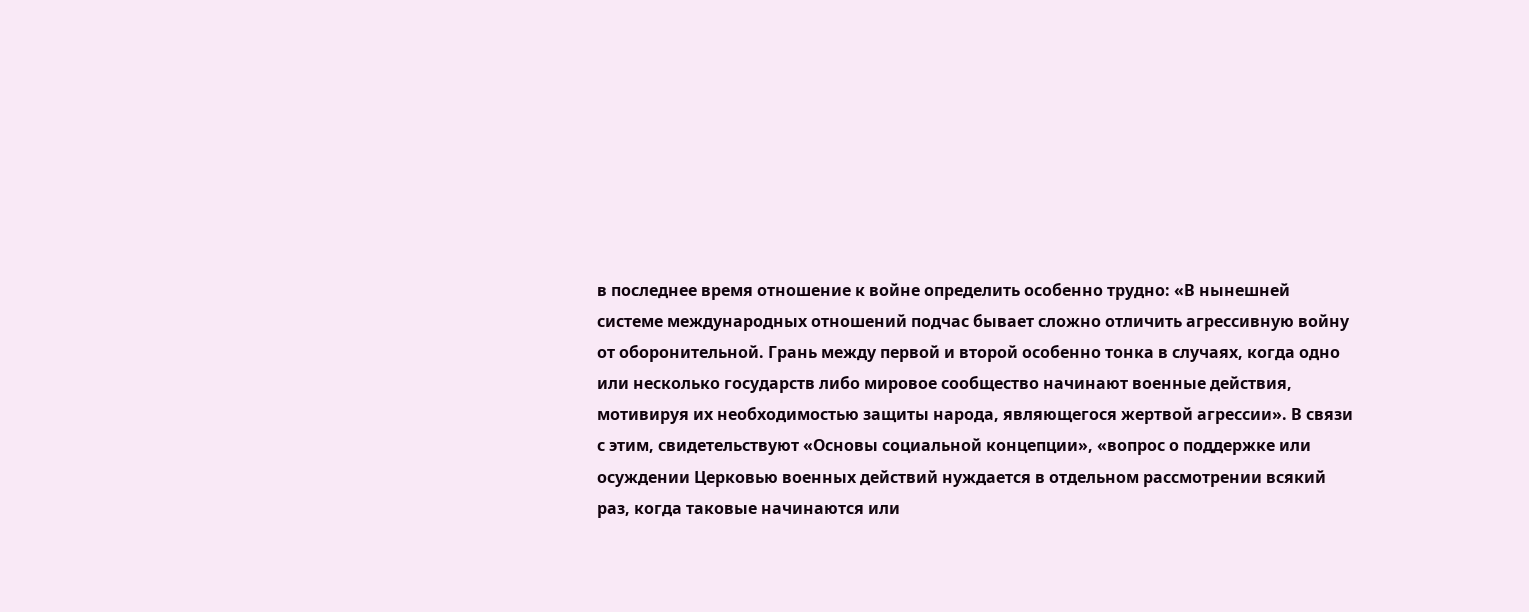в последнее время отношение к войне определить особенно трудно: «В нынешней системе международных отношений подчас бывает сложно отличить агрессивную войну от оборонительной. Грань между первой и второй особенно тонка в случаях, когда одно или несколько государств либо мировое сообщество начинают военные действия, мотивируя их необходимостью защиты народа, являющегося жертвой агрессии». В связи с этим, свидетельствуют «Основы социальной концепции», «вопрос о поддержке или осуждении Церковью военных действий нуждается в отдельном рассмотрении всякий раз, когда таковые начинаются или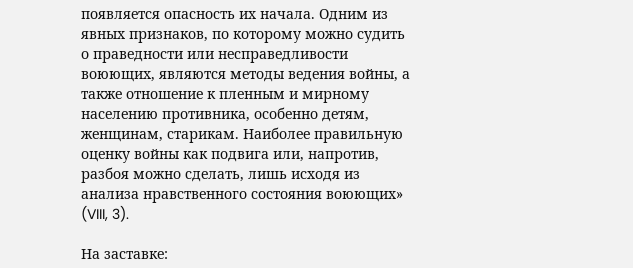появляется опасность их начала. Одним из явных признаков, по которому можно судить о праведности или несправедливости воюющих, являются методы ведения войны, а также отношение к пленным и мирному населению противника, особенно детям, женщинам, старикам. Наиболее правильную оценку войны как подвига или, напротив, разбоя можно сделать, лишь исходя из анализа нравственного состояния воюющих» (VIII, 3).

На заставке: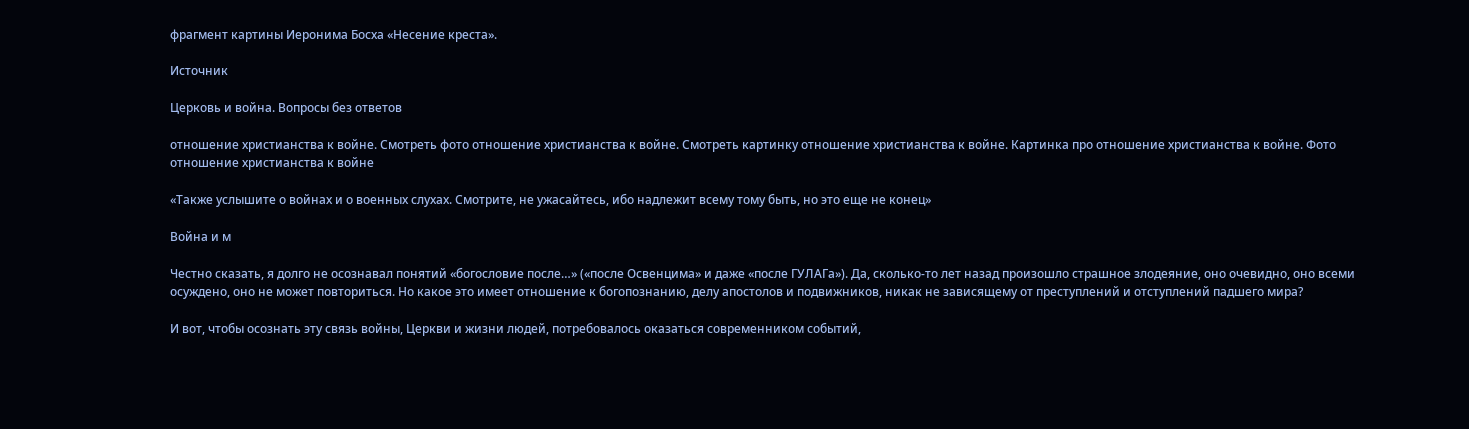фрагмент картины Иеронима Босха «Несение креста».

Источник

Церковь и война. Вопросы без ответов

отношение христианства к войне. Смотреть фото отношение христианства к войне. Смотреть картинку отношение христианства к войне. Картинка про отношение христианства к войне. Фото отношение христианства к войне

«Также услышите о войнах и о военных слухах. Смотрите, не ужасайтесь, ибо надлежит всему тому быть, но это еще не конец»

Война и м

Честно сказать, я долго не осознавал понятий «богословие после…» («после Освенцима» и даже «после ГУЛАГа»). Да, сколько-то лет назад произошло страшное злодеяние, оно очевидно, оно всеми осуждено, оно не может повториться. Но какое это имеет отношение к богопознанию, делу апостолов и подвижников, никак не зависящему от преступлений и отступлений падшего мира?

И вот, чтобы осознать эту связь войны, Церкви и жизни людей, потребовалось оказаться современником событий,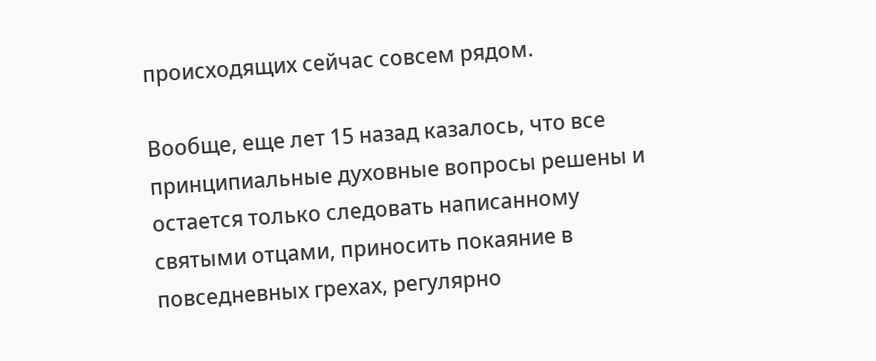происходящих сейчас совсем рядом.

Вообще, еще лет 15 назад казалось, что все принципиальные духовные вопросы решены и остается только следовать написанному святыми отцами, приносить покаяние в повседневных грехах, регулярно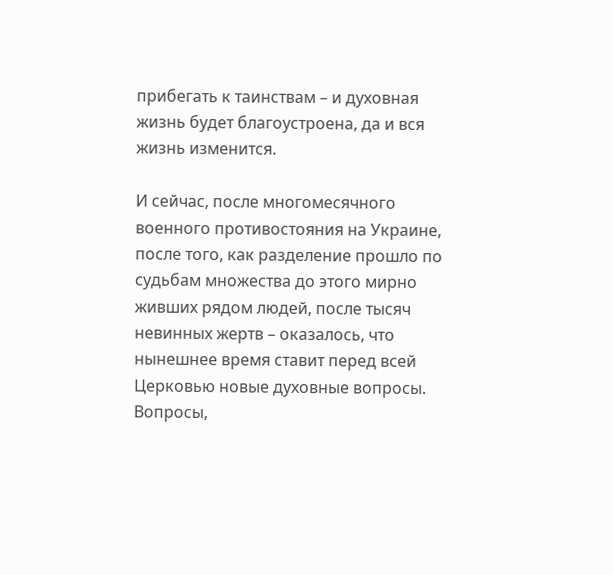прибегать к таинствам – и духовная жизнь будет благоустроена, да и вся жизнь изменится.

И сейчас, после многомесячного военного противостояния на Украине, после того, как разделение прошло по судьбам множества до этого мирно живших рядом людей, после тысяч невинных жертв – оказалось, что нынешнее время ставит перед всей Церковью новые духовные вопросы. Вопросы,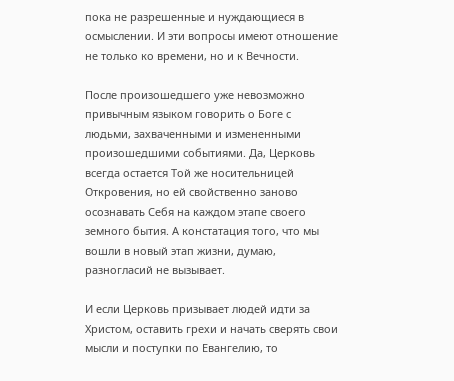пока не разрешенные и нуждающиеся в осмыслении. И эти вопросы имеют отношение не только ко времени, но и к Вечности.

После произошедшего уже невозможно привычным языком говорить о Боге с людьми, захваченными и измененными произошедшими событиями. Да, Церковь всегда остается Той же носительницей Откровения, но ей свойственно заново осознавать Себя на каждом этапе своего земного бытия. А констатация того, что мы вошли в новый этап жизни, думаю, разногласий не вызывает.

И если Церковь призывает людей идти за Христом, оставить грехи и начать сверять свои мысли и поступки по Евангелию, то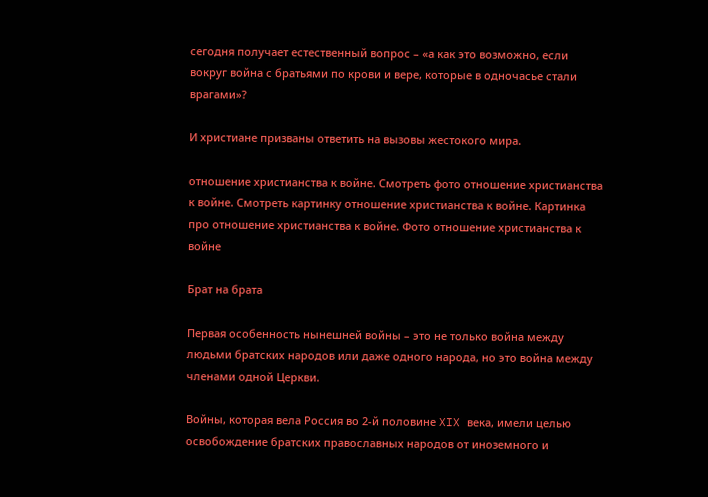сегодня получает естественный вопрос – «а как это возможно, если вокруг война с братьями по крови и вере, которые в одночасье стали врагами»?

И христиане призваны ответить на вызовы жестокого мира.

отношение христианства к войне. Смотреть фото отношение христианства к войне. Смотреть картинку отношение христианства к войне. Картинка про отношение христианства к войне. Фото отношение христианства к войне

Брат на брата

Первая особенность нынешней войны – это не только война между людьми братских народов или даже одного народа, но это война между членами одной Церкви.

Войны, которая вела Россия во 2-й половине XIX века, имели целью освобождение братских православных народов от иноземного и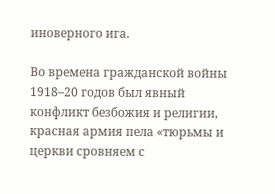иноверного ига.

Во времена гражданской войны 1918–20 годов был явный конфликт безбожия и религии, красная армия пела «тюрьмы и церкви сровняем с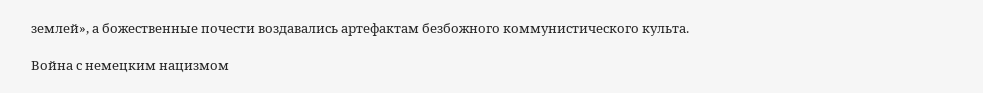землей», а божественные почести воздавались артефактам безбожного коммунистического культа.

Война с немецким нацизмом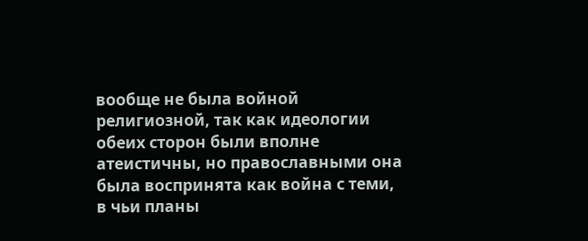вообще не была войной религиозной, так как идеологии обеих сторон были вполне атеистичны, но православными она была воспринята как война с теми, в чьи планы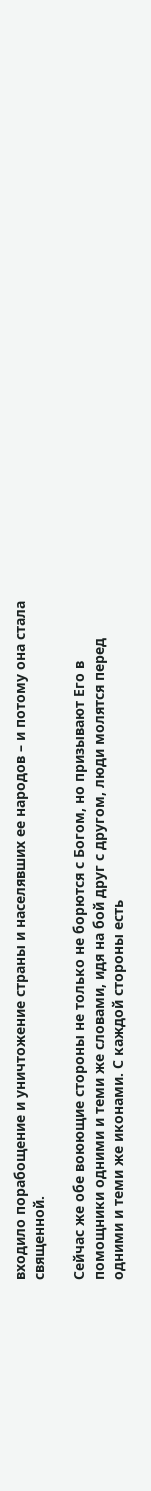входило порабощение и уничтожение страны и населявших ее народов – и потому она стала священной.

Сейчас же обе воюющие стороны не только не борются с Богом, но призывают Его в помощники одними и теми же словами, идя на бой друг с другом, люди молятся перед одними и теми же иконами. С каждой стороны есть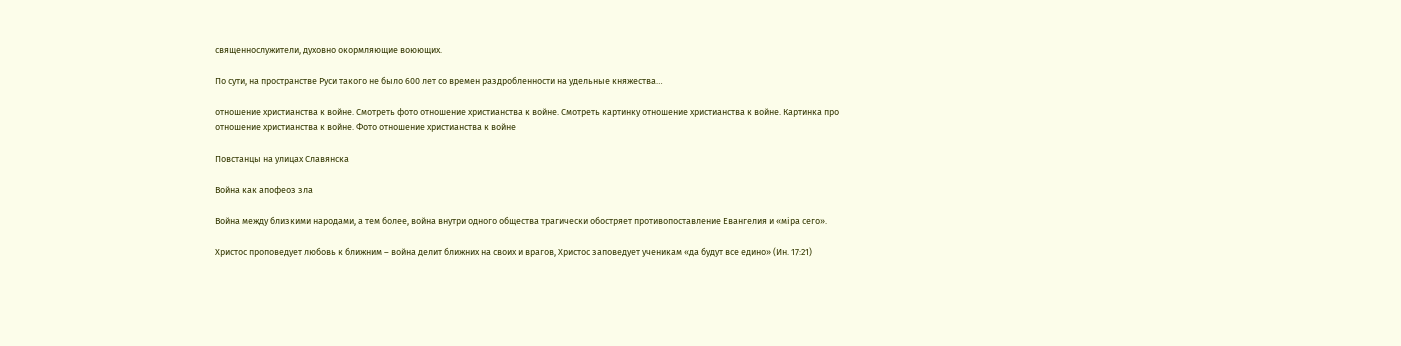священнослужители, духовно окормляющие воюющих.

По сути, на пространстве Руси такого не было 600 лет со времен раздробленности на удельные княжества…

отношение христианства к войне. Смотреть фото отношение христианства к войне. Смотреть картинку отношение христианства к войне. Картинка про отношение христианства к войне. Фото отношение христианства к войне

Повстанцы на улицах Славянска

Война как апофеоз зла

Война между близкими народами, а тем более, война внутри одного общества трагически обостряет противопоставление Евангелия и «мiра сего».

Христос проповедует любовь к ближним – война делит ближних на своих и врагов, Христос заповедует ученикам «да будут все едино» (Ин. 17:21)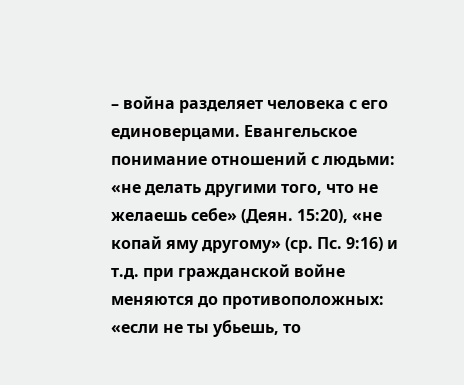– война разделяет человека с его единоверцами. Евангельское понимание отношений с людьми: «не делать другими того, что не желаешь себе» (Деян. 15:20), «не копай яму другому» (ср. Пс. 9:16) и т.д. при гражданской войне меняются до противоположных: «если не ты убьешь, то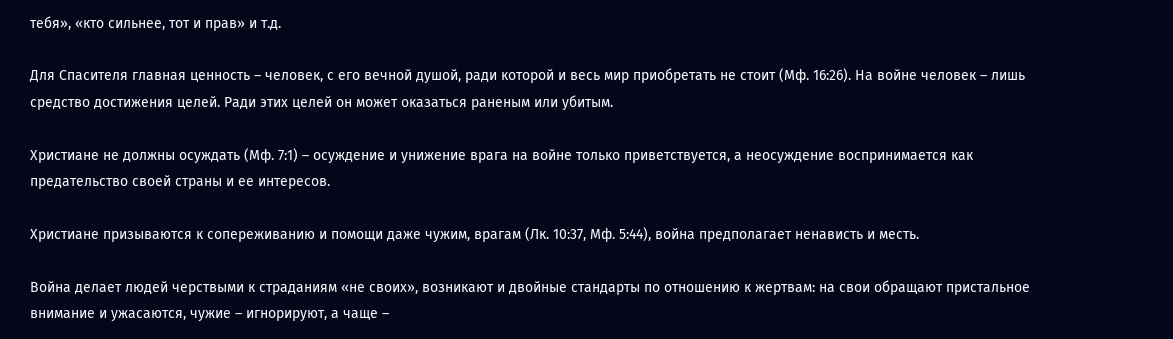тебя», «кто сильнее, тот и прав» и т.д.

Для Спасителя главная ценность – человек, с его вечной душой, ради которой и весь мир приобретать не стоит (Мф. 16:26). На войне человек – лишь средство достижения целей. Ради этих целей он может оказаться раненым или убитым.

Христиане не должны осуждать (Мф. 7:1) – осуждение и унижение врага на войне только приветствуется, а неосуждение воспринимается как предательство своей страны и ее интересов.

Христиане призываются к сопереживанию и помощи даже чужим, врагам (Лк. 10:37, Мф. 5:44), война предполагает ненависть и месть.

Война делает людей черствыми к страданиям «не своих», возникают и двойные стандарты по отношению к жертвам: на свои обращают пристальное внимание и ужасаются, чужие – игнорируют, а чаще –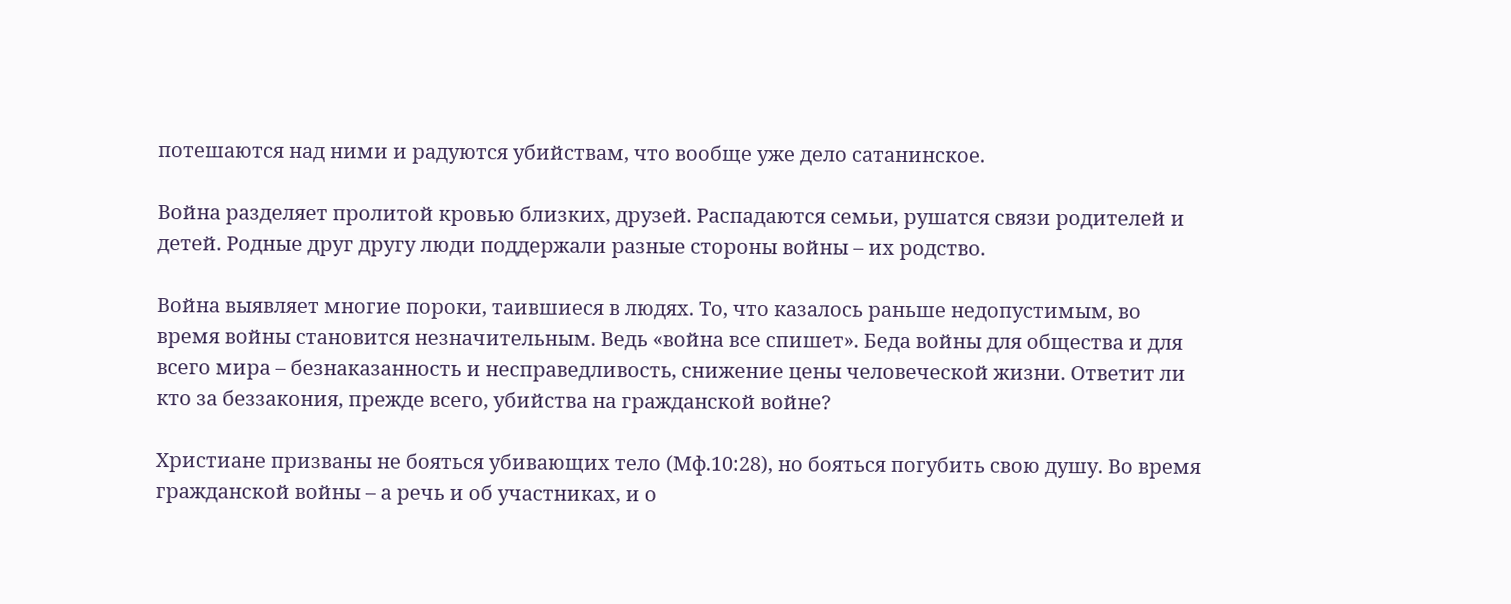потешаются над ними и радуются убийствам, что вообще уже дело сатанинское.

Война разделяет пролитой кровью близких, друзей. Распадаются семьи, рушатся связи родителей и детей. Родные друг другу люди поддержали разные стороны войны – их родство.

Война выявляет многие пороки, таившиеся в людях. То, что казалось раньше недопустимым, во время войны становится незначительным. Ведь «война все спишет». Беда войны для общества и для всего мира – безнаказанность и несправедливость, снижение цены человеческой жизни. Ответит ли кто за беззакония, прежде всего, убийства на гражданской войне?

Христиане призваны не бояться убивающих тело (Мф.10:28), но бояться погубить свою душу. Во время гражданской войны – а речь и об участниках, и о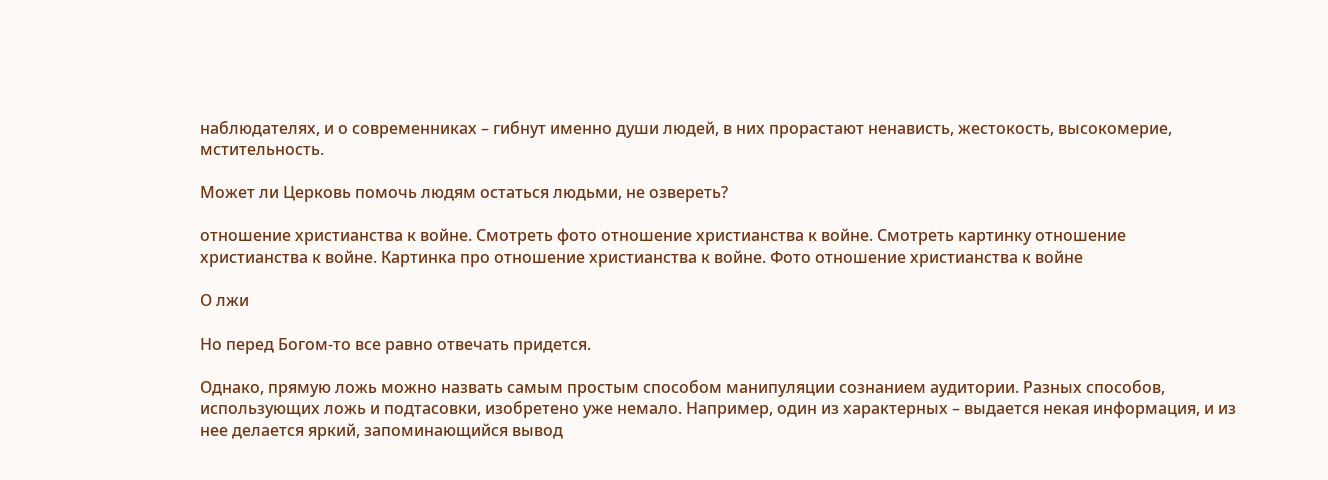наблюдателях, и о современниках – гибнут именно души людей, в них прорастают ненависть, жестокость, высокомерие, мстительность.

Может ли Церковь помочь людям остаться людьми, не озвереть?

отношение христианства к войне. Смотреть фото отношение христианства к войне. Смотреть картинку отношение христианства к войне. Картинка про отношение христианства к войне. Фото отношение христианства к войне

О лжи

Но перед Богом-то все равно отвечать придется.

Однако, прямую ложь можно назвать самым простым способом манипуляции сознанием аудитории. Разных способов, использующих ложь и подтасовки, изобретено уже немало. Например, один из характерных – выдается некая информация, и из нее делается яркий, запоминающийся вывод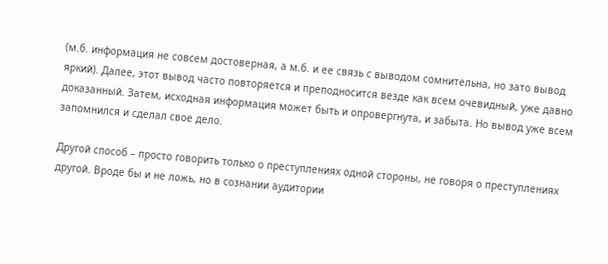(м.б. информация не совсем достоверная, а м.б. и ее связь с выводом сомнительна, но зато вывод яркий). Далее, этот вывод часто повторяется и преподносится везде как всем очевидный, уже давно доказанный. Затем, исходная информация может быть и опровергнута, и забыта. Но вывод уже всем запомнился и сделал свое дело.

Другой способ – просто говорить только о преступлениях одной стороны, не говоря о преступлениях другой. Вроде бы и не ложь, но в сознании аудитории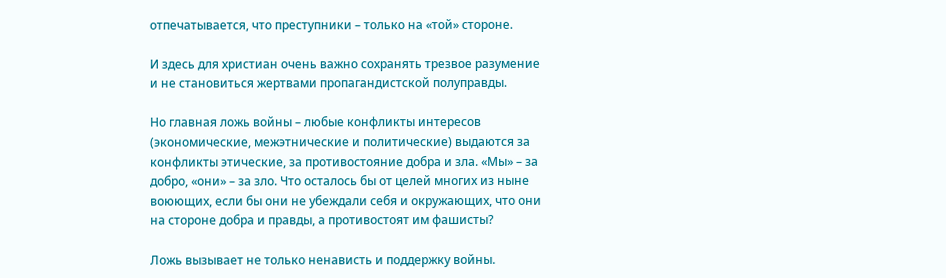отпечатывается, что преступники – только на «той» стороне.

И здесь для христиан очень важно сохранять трезвое разумение и не становиться жертвами пропагандистской полуправды.

Но главная ложь войны – любые конфликты интересов (экономические, межэтнические и политические) выдаются за конфликты этические, за противостояние добра и зла. «Мы» – за добро, «они» – за зло. Что осталось бы от целей многих из ныне воюющих, если бы они не убеждали себя и окружающих, что они на стороне добра и правды, а противостоят им фашисты?

Ложь вызывает не только ненависть и поддержку войны.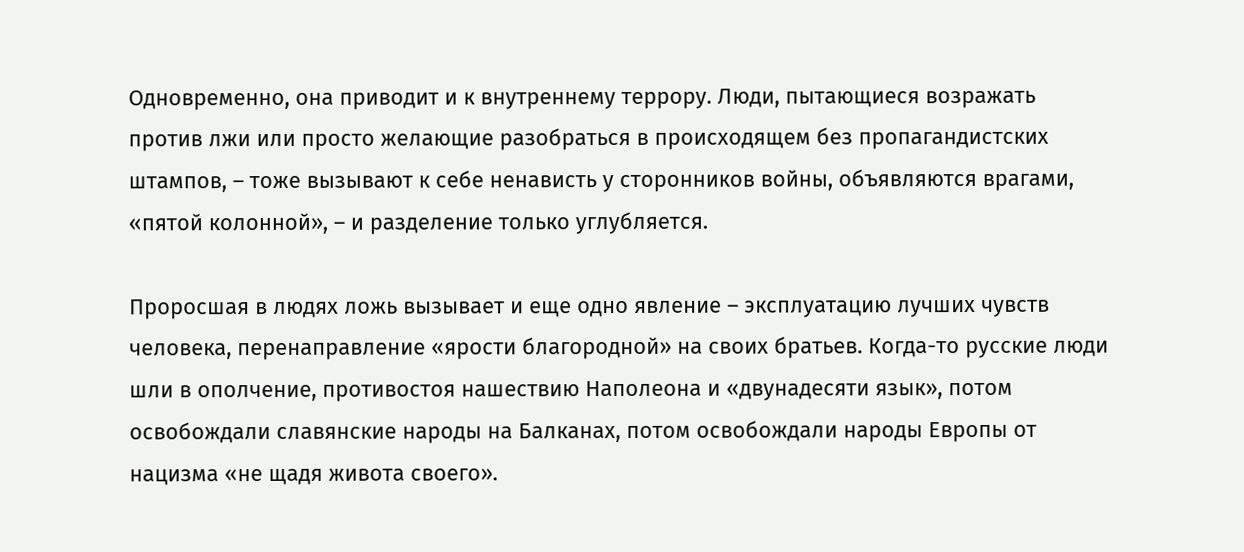Одновременно, она приводит и к внутреннему террору. Люди, пытающиеся возражать против лжи или просто желающие разобраться в происходящем без пропагандистских штампов, – тоже вызывают к себе ненависть у сторонников войны, объявляются врагами, «пятой колонной», – и разделение только углубляется.

Проросшая в людях ложь вызывает и еще одно явление – эксплуатацию лучших чувств человека, перенаправление «ярости благородной» на своих братьев. Когда-то русские люди шли в ополчение, противостоя нашествию Наполеона и «двунадесяти язык», потом освобождали славянские народы на Балканах, потом освобождали народы Европы от нацизма «не щадя живота своего».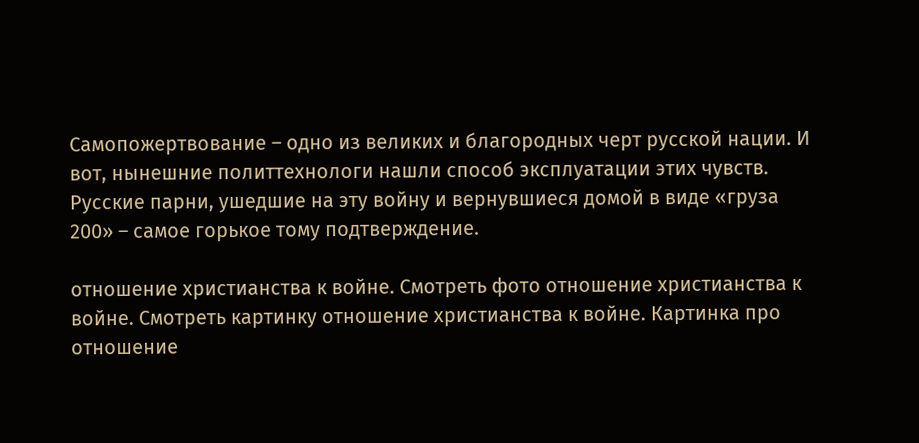Самопожертвование – одно из великих и благородных черт русской нации. И вот, нынешние политтехнологи нашли способ эксплуатации этих чувств. Русские парни, ушедшие на эту войну и вернувшиеся домой в виде «груза 200» – самое горькое тому подтверждение.

отношение христианства к войне. Смотреть фото отношение христианства к войне. Смотреть картинку отношение христианства к войне. Картинка про отношение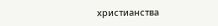христианства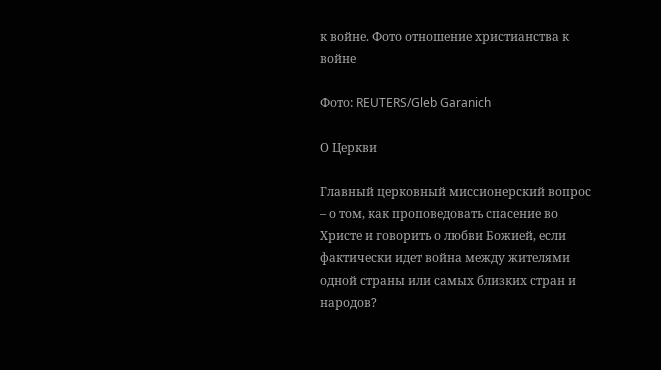к войне. Фото отношение христианства к войне

Фото: REUTERS/Gleb Garanich

О Церкви

Главный церковный миссионерский вопрос – о том, как проповедовать спасение во Христе и говорить о любви Божией, если фактически идет война между жителями одной страны или самых близких стран и народов?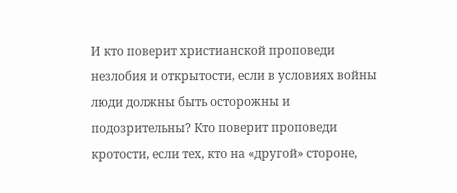И кто поверит христианской проповеди незлобия и открытости, если в условиях войны люди должны быть осторожны и подозрительны? Кто поверит проповеди кротости, если тех, кто на «другой» стороне,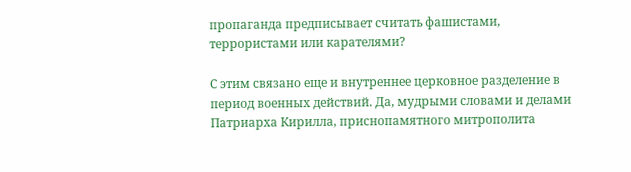пропаганда предписывает считать фашистами, террористами или карателями?

С этим связано еще и внутреннее церковное разделение в период военных действий. Да, мудрыми словами и делами Патриарха Кирилла, приснопамятного митрополита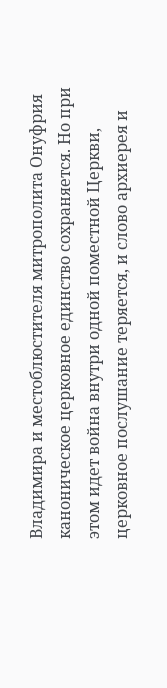Владимира и местоблюстителя митрополита Онуфрия каноническое церковное единство сохраняется. Но при этом идет война внутри одной поместной Церкви, церковное послушание теряется, и слово архиерея и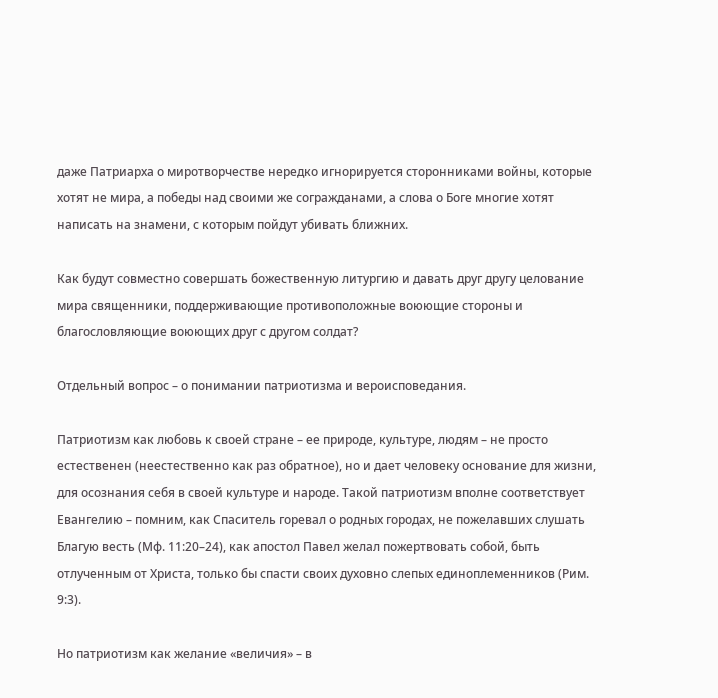даже Патриарха о миротворчестве нередко игнорируется сторонниками войны, которые хотят не мира, а победы над своими же согражданами, а слова о Боге многие хотят написать на знамени, с которым пойдут убивать ближних.

Как будут совместно совершать божественную литургию и давать друг другу целование мира священники, поддерживающие противоположные воюющие стороны и благословляющие воюющих друг с другом солдат?

Отдельный вопрос – о понимании патриотизма и вероисповедания.

Патриотизм как любовь к своей стране – ее природе, культуре, людям – не просто естественен (неестественно как раз обратное), но и дает человеку основание для жизни, для осознания себя в своей культуре и народе. Такой патриотизм вполне соответствует Евангелию – помним, как Спаситель горевал о родных городах, не пожелавших слушать Благую весть (Мф. 11:20–24), как апостол Павел желал пожертвовать собой, быть отлученным от Христа, только бы спасти своих духовно слепых единоплеменников (Рим. 9:3).

Но патриотизм как желание «величия» – в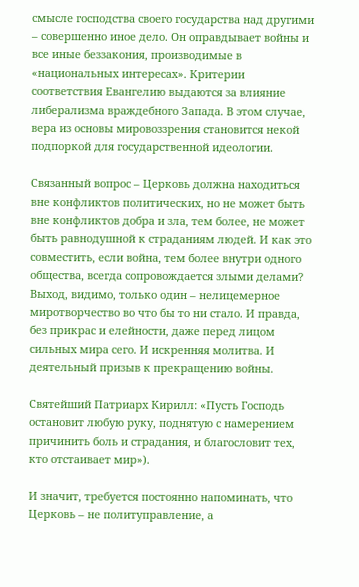смысле господства своего государства над другими – совершенно иное дело. Он оправдывает войны и все иные беззакония, производимые в «национальных интересах». Критерии соответствия Евангелию выдаются за влияние либерализма враждебного Запада. В этом случае, вера из основы мировоззрения становится некой подпоркой для государственной идеологии.

Связанный вопрос – Церковь должна находиться вне конфликтов политических, но не может быть вне конфликтов добра и зла, тем более, не может быть равнодушной к страданиям людей. И как это совместить, если война, тем более внутри одного общества, всегда сопровождается злыми делами? Выход, видимо, только один – нелицемерное миротворчество во что бы то ни стало. И правда, без прикрас и елейности, даже перед лицом сильных мира сего. И искренняя молитва. И деятельный призыв к прекращению войны.

Святейший Патриарх Кирилл: «Пусть Господь остановит любую руку, поднятую с намерением причинить боль и страдания, и благословит тех, кто отстаивает мир»).

И значит, требуется постоянно напоминать, что Церковь – не политуправление, а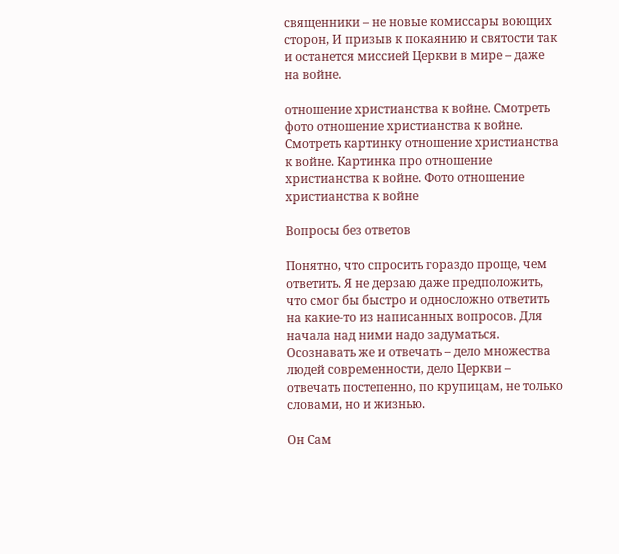священники – не новые комиссары воющих сторон, И призыв к покаянию и святости так и останется миссией Церкви в мире – даже на войне.

отношение христианства к войне. Смотреть фото отношение христианства к войне. Смотреть картинку отношение христианства к войне. Картинка про отношение христианства к войне. Фото отношение христианства к войне

Вопросы без ответов

Понятно, что спросить гораздо проще, чем ответить. Я не дерзаю даже предположить, что смог бы быстро и односложно ответить на какие-то из написанных вопросов. Для начала над ними надо задуматься. Осознавать же и отвечать – дело множества людей современности, дело Церкви – отвечать постепенно, по крупицам, не только словами, но и жизнью.

Он Сам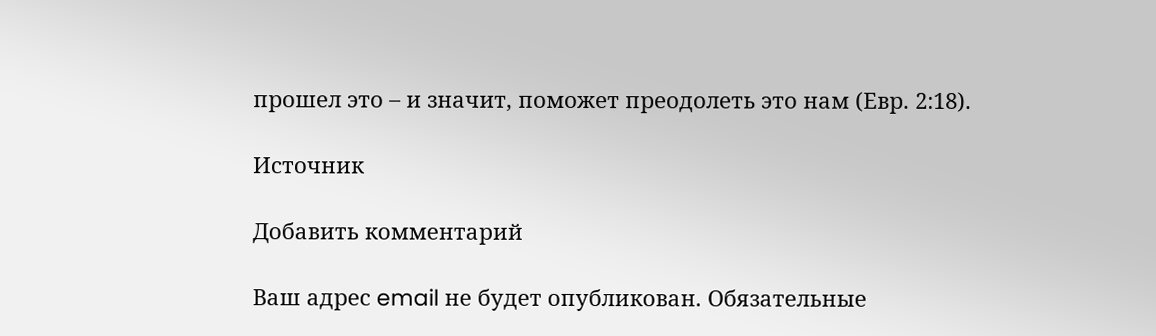прошел это – и значит, поможет преодолеть это нам (Евр. 2:18).

Источник

Добавить комментарий

Ваш адрес email не будет опубликован. Обязательные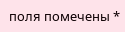поля помечены *